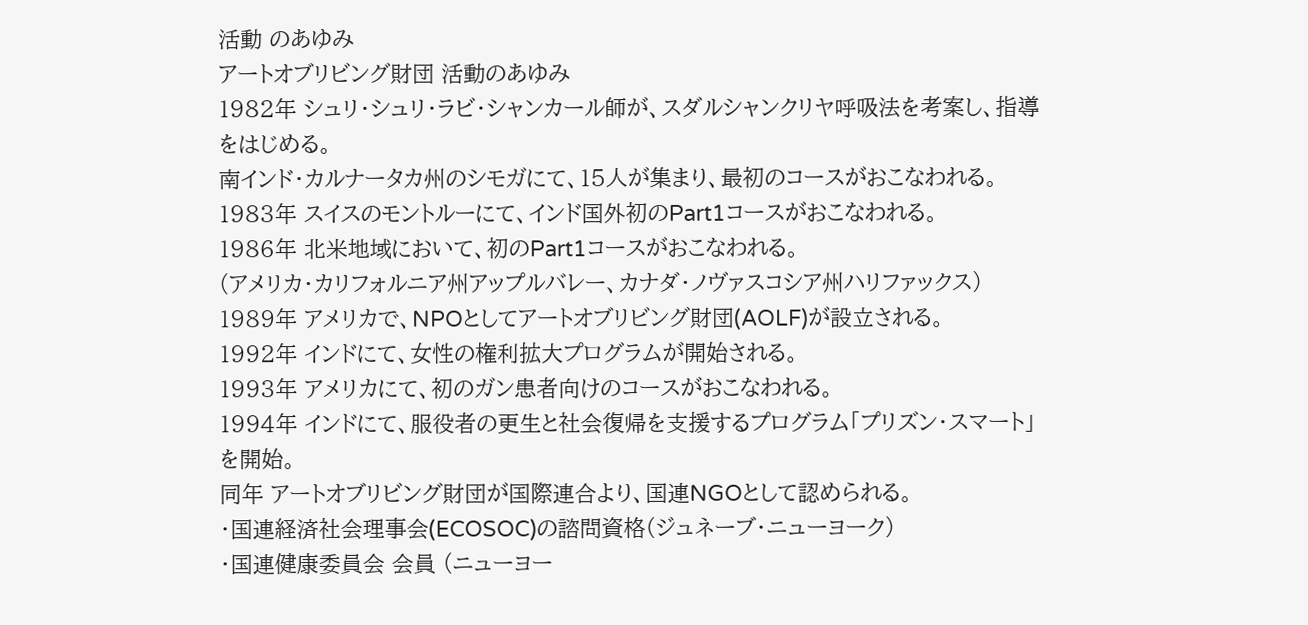活動 のあゆみ
アートオブリビング財団 活動のあゆみ
1982年 シュリ・シュリ・ラビ・シャンカール師が、スダルシャンクリヤ呼吸法を考案し、指導をはじめる。
南インド・カルナータカ州のシモガにて、15人が集まり、最初のコースがおこなわれる。
1983年 スイスのモントルーにて、インド国外初のPart1コースがおこなわれる。
1986年 北米地域において、初のPart1コースがおこなわれる。
(アメリカ・カリフォルニア州アップルバレー、カナダ・ノヴァスコシア州ハリファックス)
1989年 アメリカで、NPOとしてアートオブリビング財団(AOLF)が設立される。
1992年 インドにて、女性の権利拡大プログラムが開始される。
1993年 アメリカにて、初のガン患者向けのコースがおこなわれる。
1994年 インドにて、服役者の更生と社会復帰を支援するプログラム「プリズン・スマート」を開始。
同年 アートオブリビング財団が国際連合より、国連NGOとして認められる。
・国連経済社会理事会(ECOSOC)の諮問資格(ジュネーブ・ニューヨーク)
・国連健康委員会 会員 (ニューヨー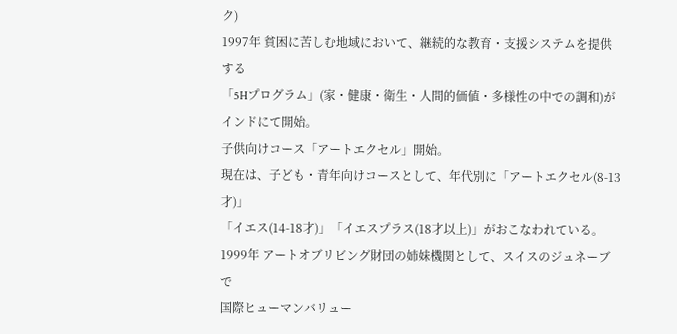ク)
1997年 貧困に苦しむ地域において、継続的な教育・支援システムを提供する
「5Hプログラム」(家・健康・衛生・人間的価値・多様性の中での調和)がインドにて開始。
子供向けコース「アートエクセル」開始。
現在は、子ども・青年向けコースとして、年代別に「アートエクセル(8-13才)」
「イエス(14-18才)」「イエスプラス(18才以上)」がおこなわれている。
1999年 アートオブリビング財団の姉妹機関として、スイスのジュネーブで
国際ヒューマンバリュー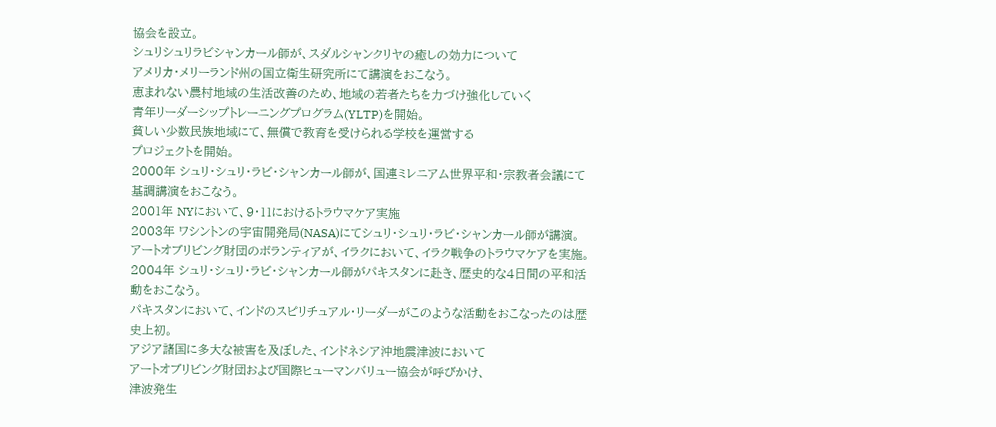協会を設立。
シュリシュリラビシャンカール師が、スダルシャンクリヤの癒しの効力について
アメリカ・メリーランド州の国立衛生研究所にて講演をおこなう。
恵まれない農村地域の生活改善のため、地域の若者たちを力づけ強化していく
青年リーダーシップトレーニングプログラム(YLTP)を開始。
貧しい少数民族地域にて、無償で教育を受けられる学校を運営する
プロジェクトを開始。
2000年 シュリ・シュリ・ラビ・シャンカール師が、国連ミレニアム世界平和・宗教者会議にて
基調講演をおこなう。
2001年 NYにおいて、9・11におけるトラウマケア実施
2003年 ワシントンの宇宙開発局(NASA)にてシュリ・シュリ・ラビ・シャンカール師が講演。
アートオブリビング財団のボランティアが、イラクにおいて、イラク戦争のトラウマケアを実施。
2004年 シュリ・シュリ・ラビ・シャンカール師がパキスタンに赴き、歴史的な4日間の平和活動をおこなう。
パキスタンにおいて、インドのスピリチュアル・リーダーがこのような活動をおこなったのは歴史上初。
アジア諸国に多大な被害を及ぼした、インドネシア沖地震津波において
アートオブリビング財団および国際ヒューマンバリュー協会が呼びかけ、
津波発生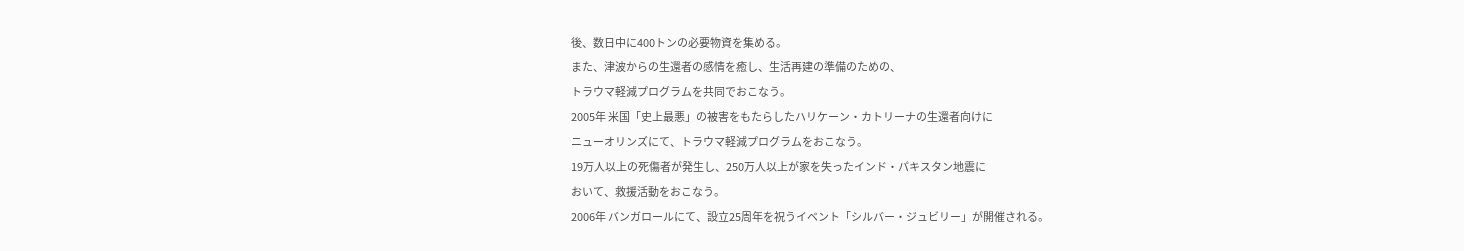後、数日中に400トンの必要物資を集める。
また、津波からの生還者の感情を癒し、生活再建の準備のための、
トラウマ軽減プログラムを共同でおこなう。
2005年 米国「史上最悪」の被害をもたらしたハリケーン・カトリーナの生還者向けに
ニューオリンズにて、トラウマ軽減プログラムをおこなう。
19万人以上の死傷者が発生し、250万人以上が家を失ったインド・パキスタン地震に
おいて、救援活動をおこなう。
2006年 バンガロールにて、設立25周年を祝うイベント「シルバー・ジュビリー」が開催される。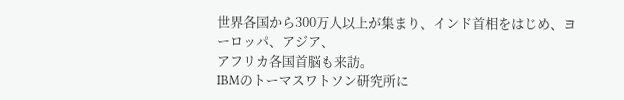世界各国から300万人以上が集まり、インド首相をはじめ、ヨーロッパ、アジア、
アフリカ各国首脳も来訪。
IBMのトーマスワトソン研究所に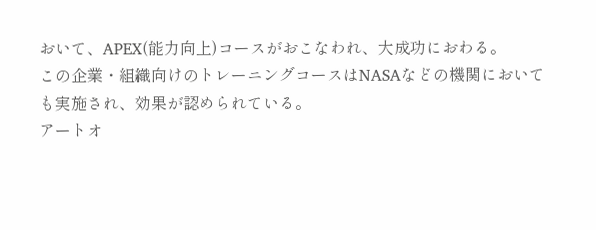おいて、APEX(能力向上)コースがおこなわれ、大成功におわる。
この企業・組織向けのトレーニングコースはNASAなどの機関においても実施され、効果が認められている。
アートオ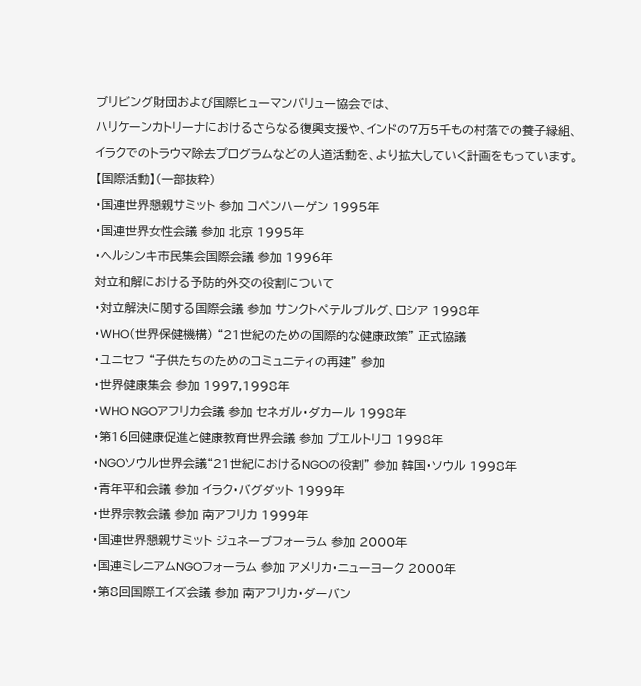ブリビング財団および国際ヒューマンバリュー協会では、
ハリケーンカトリーナにおけるさらなる復興支援や、インドの7万5千もの村落での養子縁組、
イラクでのトラウマ除去プログラムなどの人道活動を、より拡大していく計画をもっています。
【国際活動】(一部抜粋)
・国連世界懇親サミット 参加 コペンハーゲン 1995年
・国連世界女性会議 参加 北京 1995年
・ヘルシンキ市民集会国際会議 参加 1996年
対立和解における予防的外交の役割について
・対立解決に関する国際会議 参加 サンクトペテルブルグ、ロシア 1998年
・WHO(世界保健機構) “21世紀のための国際的な健康政策” 正式協議
・ユニセフ “子供たちのためのコミュニティの再建” 参加
・世界健康集会 参加 1997,1998年
・WHO NGOアフリカ会議 参加 セネガル・ダカール 1998年
・第16回健康促進と健康教育世界会議 参加 プエルトリコ 1998年
・NGOソウル世界会議“21世紀におけるNGOの役割” 参加 韓国・ソウル 1998年
・青年平和会議 参加 イラク・バグダット 1999年
・世界宗教会議 参加 南アフリカ 1999年
・国連世界懇親サミット ジュネーブフォーラム 参加 2000年
・国連ミレニアムNGOフォーラム 参加 アメリカ・ニューヨーク 2000年
・第8回国際エイズ会議 参加 南アフリカ・ダーバン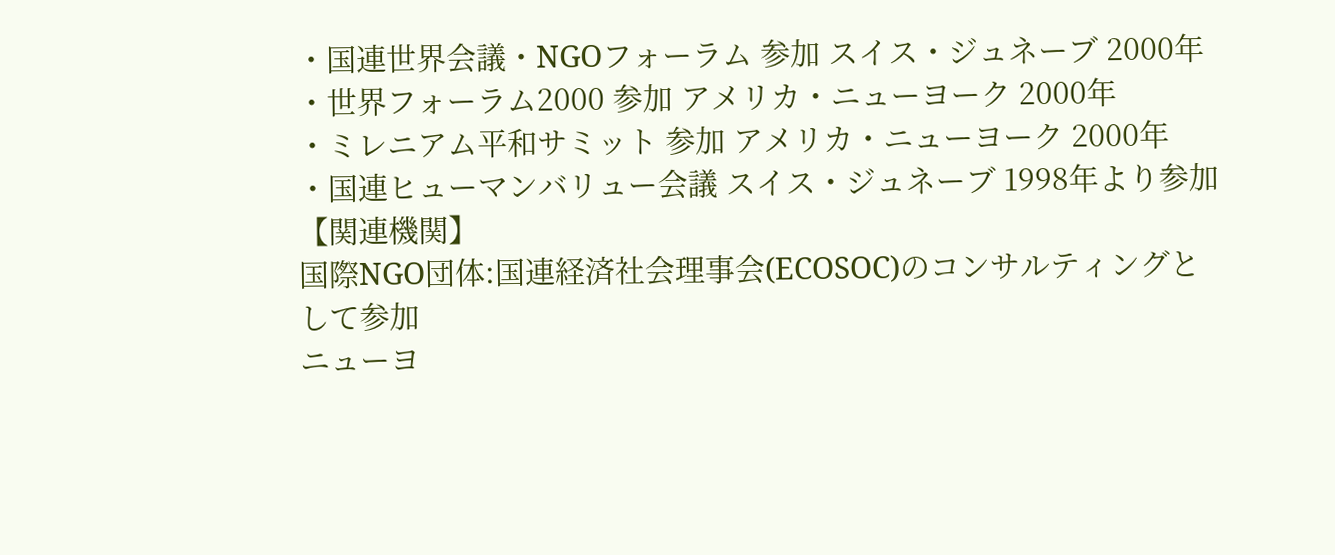・国連世界会議・NGOフォーラム 参加 スイス・ジュネーブ 2000年
・世界フォーラム2000 参加 アメリカ・ニューヨーク 2000年
・ミレニアム平和サミット 参加 アメリカ・ニューヨーク 2000年
・国連ヒューマンバリュー会議 スイス・ジュネーブ 1998年より参加
【関連機関】
国際NGO団体:国連経済社会理事会(ECOSOC)のコンサルティングとして参加
ニューヨ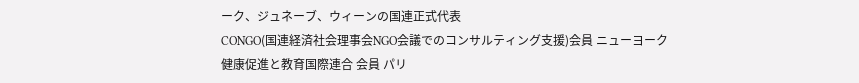ーク、ジュネーブ、ウィーンの国連正式代表
CONGO(国連経済社会理事会NGO会議でのコンサルティング支援)会員 ニューヨーク
健康促進と教育国際連合 会員 パリ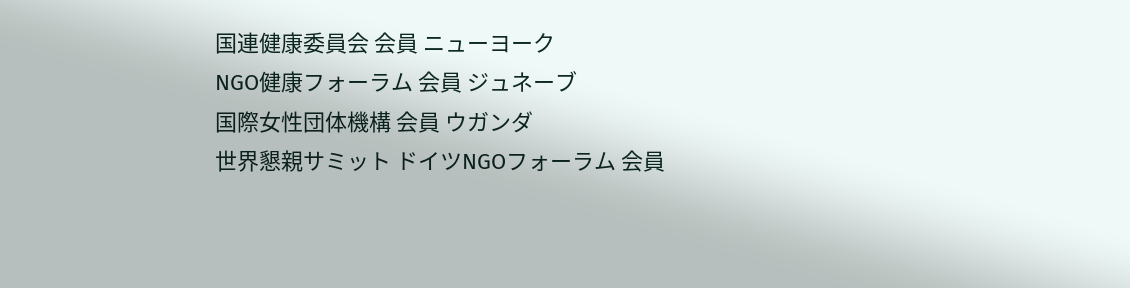国連健康委員会 会員 ニューヨーク
NGO健康フォーラム 会員 ジュネーブ
国際女性団体機構 会員 ウガンダ
世界懇親サミット ドイツNGOフォーラム 会員